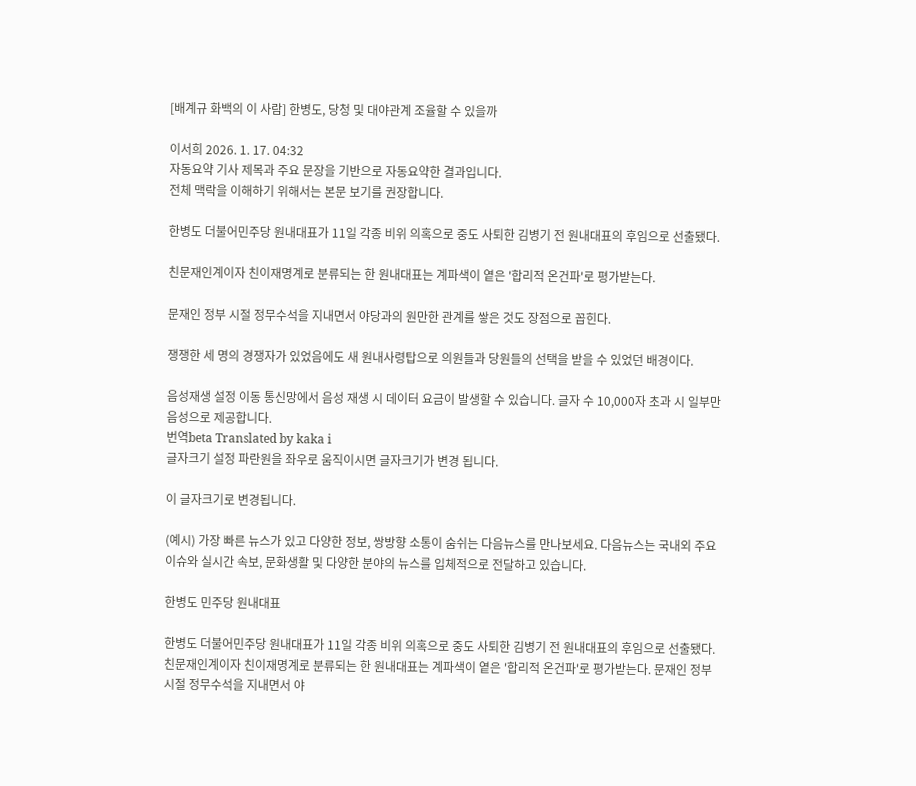[배계규 화백의 이 사람] 한병도, 당청 및 대야관계 조율할 수 있을까

이서희 2026. 1. 17. 04:32
자동요약 기사 제목과 주요 문장을 기반으로 자동요약한 결과입니다.
전체 맥락을 이해하기 위해서는 본문 보기를 권장합니다.

한병도 더불어민주당 원내대표가 11일 각종 비위 의혹으로 중도 사퇴한 김병기 전 원내대표의 후임으로 선출됐다.

친문재인계이자 친이재명계로 분류되는 한 원내대표는 계파색이 옅은 '합리적 온건파'로 평가받는다.

문재인 정부 시절 정무수석을 지내면서 야당과의 원만한 관계를 쌓은 것도 장점으로 꼽힌다.

쟁쟁한 세 명의 경쟁자가 있었음에도 새 원내사령탑으로 의원들과 당원들의 선택을 받을 수 있었던 배경이다.

음성재생 설정 이동 통신망에서 음성 재생 시 데이터 요금이 발생할 수 있습니다. 글자 수 10,000자 초과 시 일부만 음성으로 제공합니다.
번역beta Translated by kaka i
글자크기 설정 파란원을 좌우로 움직이시면 글자크기가 변경 됩니다.

이 글자크기로 변경됩니다.

(예시) 가장 빠른 뉴스가 있고 다양한 정보, 쌍방향 소통이 숨쉬는 다음뉴스를 만나보세요. 다음뉴스는 국내외 주요이슈와 실시간 속보, 문화생활 및 다양한 분야의 뉴스를 입체적으로 전달하고 있습니다.

한병도 민주당 원내대표

한병도 더불어민주당 원내대표가 11일 각종 비위 의혹으로 중도 사퇴한 김병기 전 원내대표의 후임으로 선출됐다. 친문재인계이자 친이재명계로 분류되는 한 원내대표는 계파색이 옅은 '합리적 온건파'로 평가받는다. 문재인 정부 시절 정무수석을 지내면서 야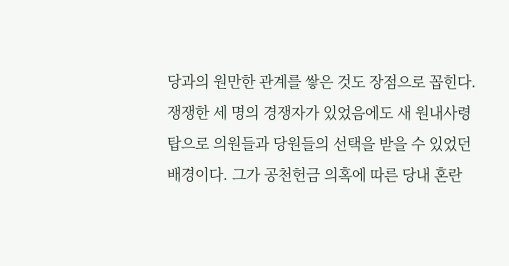당과의 원만한 관계를 쌓은 것도 장점으로 꼽힌다. 쟁쟁한 세 명의 경쟁자가 있었음에도 새 원내사령탑으로 의원들과 당원들의 선택을 받을 수 있었던 배경이다. 그가 공천헌금 의혹에 따른 당내 혼란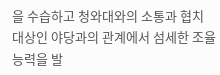을 수습하고 청와대와의 소통과 협치 대상인 야당과의 관계에서 섬세한 조율 능력을 발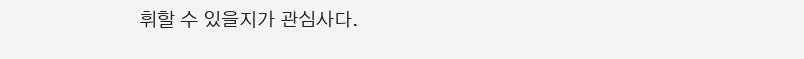휘할 수 있을지가 관심사다.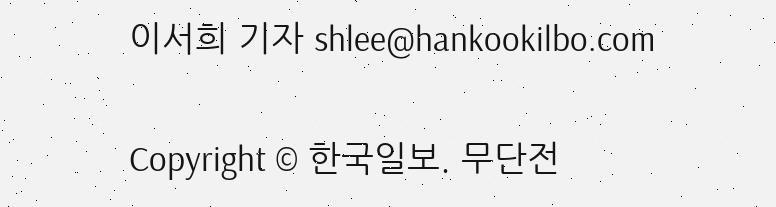이서희 기자 shlee@hankookilbo.com

Copyright © 한국일보. 무단전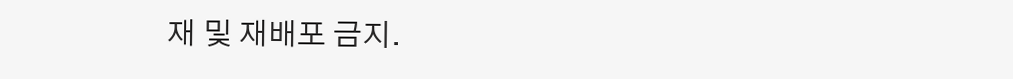재 및 재배포 금지.